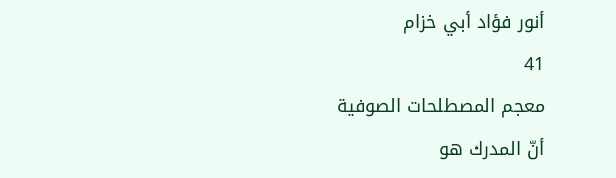أنور فؤاد أبي خزام
41
معجم المصطلحات الصوفية
أنّ المدرك هو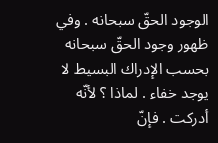الوجود الحقّ سبحانه . وفي ظهور وجود الحقّ سبحانه بحسب الإدراك البسيط لا يوجد خفاء . لماذا ؟ لأنّه أدركت . فإنّ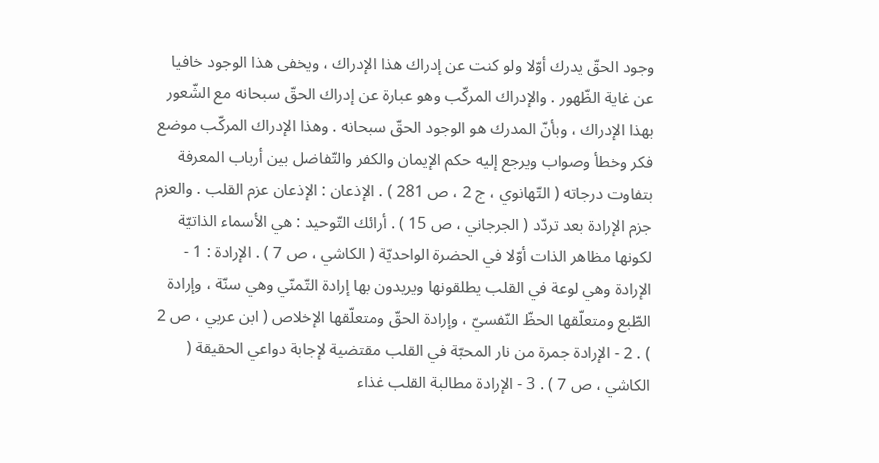وجود الحقّ يدرك أوّلا ولو كنت عن إدراك هذا الإدراك ، ويخفى هذا الوجود خافيا عن غاية الظّهور . والإدراك المركّب وهو عبارة عن إدراك الحقّ سبحانه مع الشّعور بهذا الإدراك ، وبأنّ المدرك هو الوجود الحقّ سبحانه . وهذا الإدراك المركّب موضع فكر وخطأ وصواب ويرجع إليه حكم الإيمان والكفر والتّفاضل بين أرباب المعرفة بتفاوت درجاته ( التّهانوي ، ج 2 ، ص 281 ) . الإذعان : الإذعان عزم القلب . والعزم جزم الإرادة بعد تردّد ( الجرجاني ، ص 15 ) . أرائك التّوحيد : هي الأسماء الذاتيّة لكونها مظاهر الذات أوّلا في الحضرة الواحديّة ( الكاشي ، ص 7 ) . الإرادة : 1 - الإرادة وهي لوعة في القلب يطلقونها ويريدون بها إرادة التّمنّي وهي سنّة ، وإرادة الطّبع ومتعلّقها الحظّ النّفسيّ ، وإرادة الحقّ ومتعلّقها الإخلاص ( ابن عربي ، ص 2 ) . 2 - الإرادة جمرة من نار المحبّة في القلب مقتضية لإجابة دواعي الحقيقة ( الكاشي ، ص 7 ) . 3 - الإرادة مطالبة القلب غذاء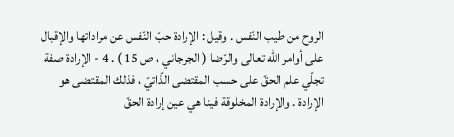الروح من طيب النّفس . وقيل : الإرادة حبّ النّفس عن مراداتها والإقبال على أوامر اللّه تعالى والرّضا ( الجرجاني ، ص 15 ) . 4 - الإرادة صفة تجلّي علم الحقّ على حسب المقتضى الذّاتيّ ، فذلك المقتضى هو الإرادة . والإرادة المخلوقة فينا هي عين إرادة الحقّ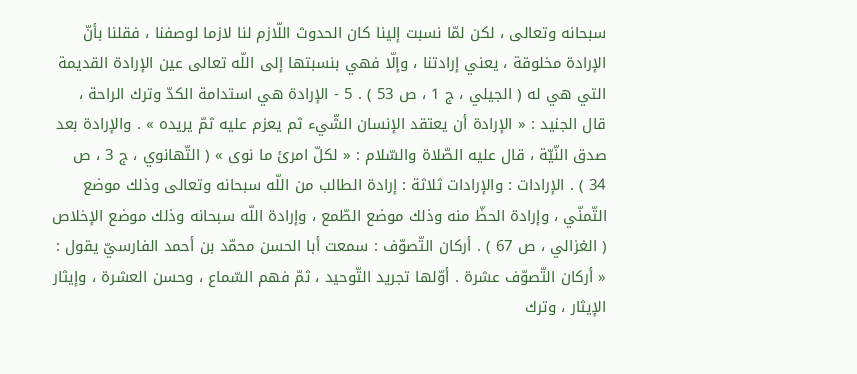سبحانه وتعالى ، لكن لمّا نسبت إلينا كان الحدوث اللّازم لنا لازما لوصفنا ، فقلنا بأنّ الإرادة مخلوقة ، يعني إرادتنا ، وإلّا فهي بنسبتها إلى اللّه تعالى عين الإرادة القديمة التي هي له ( الجيلي ، ج 1 ، ص 53 ) . 5 - الإرادة هي استدامة الكدّ وترك الراحة ، قال الجنيد : « الإرادة أن يعتقد الإنسان الشّيء ثم يعزم عليه ثمّ يريده » . والإرادة بعد صدق النّيّة ، قال عليه الصّلاة والسّلام : « لكلّ امرئ ما نوى » ( التّهانوي ، ج 3 ، ص 34 ) . الإرادات : والإرادات ثلاثة : إرادة الطالب من اللّه سبحانه وتعالى وذلك موضع التّمنّي ، وإرادة الحظّ منه وذلك موضع الطّمع ، وإرادة اللّه سبحانه وذلك موضع الإخلاص ( الغزالي ، ص 67 ) . أركان التّصوّف : سمعت أبا الحسن محمّد بن أحمد الفارسيّ يقول : « أركان التّصوّف عشرة . أوّلها تجريد التّوحيد ، ثمّ فهم السّماع ، وحسن العشرة ، وإيثار الإيثار ، وترك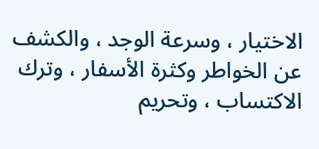الاختيار ، وسرعة الوجد ، والكشف عن الخواطر وكثرة الأسفار ، وترك الاكتساب ، وتحريم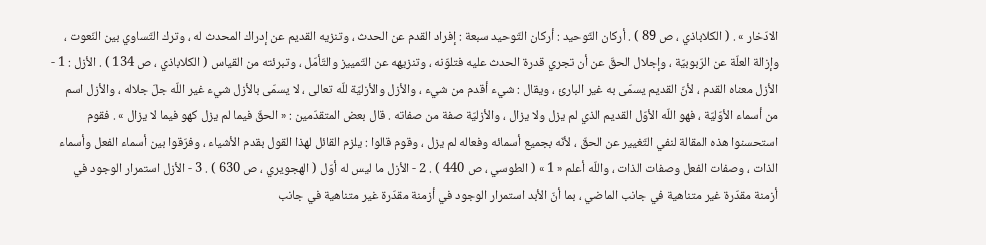الادّخار » . ( الكلاباذي ، ص 89 ) . أركان التّوحيد : أركان التّوحيد سبعة : إفراد القدم عن الحدث ، وتنزيه القديم عن إدراك المحدث له ، وترك التّساوي بين النّعوت ، وإزالة العلّة عن الرّبوبيّة ، وإجلال الحقّ عن أن تجري قدرة الحدث عليه فتلوّنه ، وتنزيهه عن التّمييز والتّأمّل ، وتبرئته من القياس ( الكلاباذي ، ص 134 ) . الأزل : 1 - الأزل معناه القدم ، لأنّ القديم يسمّى به غير البارئ ، ويقال : شيء أقدم من شيء ، والأزل والأزليّة للّه تعالى ، لا يسمّى بالأزل شيء غير اللّه جلّ جلاله ، والأزل اسم من أسماء الأوّليّة ، فهو اللّه الأوّل القديم الذي لم يزل ولا يزال ، والأزليّة صفة من صفاته . قال بعض المتقدّمين : « الحقّ فيما لم يزل كهو فيما لا يزال » . فقوم استحسنوا هذه المقالة لنفي التّغيير عن الحقّ ، لأنّه بجميع أسمائه وفعاله لم يزل ، وقوم قالوا : يلزم القائل لهذا القول بقدم الأشياء ، وفرّقوا بين أسماء الفعل وأسماء الذات ، وصفات الفعل وصفات الذات ، واللّه أعلم « 1 » ( الطوسي ، ص 440 ) . 2 - الأزل ما ليس له أوّل ( الهجويري ، ص 630 ) . 3 - الأزل استمرار الوجود في أزمنة مقدّرة غير متناهية في جانب الماضي ، بما أنّ الأبد استمرار الوجود في أزمنة مقدّرة غير متناهية في جانب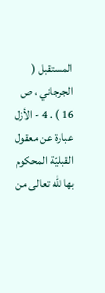المستقبل ( الجرجاني ، ص 16 ) . 4 - الأزل عبارة عن معقول القبليّة المحكوم بها للّه تعالى من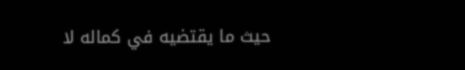حيث ما يقتضيه في كماله لا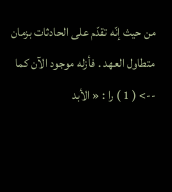من حيث إنّه تقدّم على الحادثات بزمان متطاول العهد . فأزله موجود الآن كما
--> ( 1 ) را : « الأبد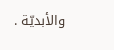والأبديّة .